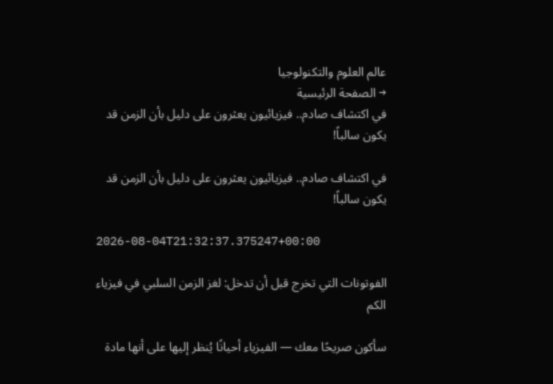عالم العلوم والتكنولوجيا
→ الصفحة الرئيسية
في اكتشاف صادم.. فيزيائيون يعثرون على دليل بأن الزمن قد يكون سالباً!

في اكتشاف صادم.. فيزيائيون يعثرون على دليل بأن الزمن قد يكون سالباً!

2026-08-04T21:32:37.375247+00:00

الفوتونات التي تخرج قبل أن تدخل: لغز الزمن السلبي في فيزياء الكم

سأكون صريحًا معك — الفيزياء أحيانًا يُنظر إليها على أنها مادة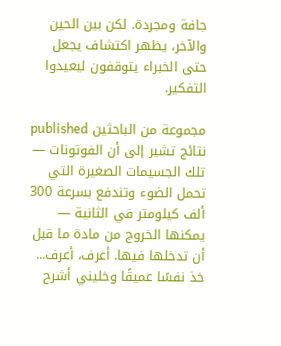جافة ومجردة. لكن بين الحين والآخر، يظهر اكتشاف يجعل حتى الخبراء يتوقفون ليعيدوا التفكير.

مجموعة من الباحثين published نتائج تشير إلى أن الفوتونات — تلك الجسيمات الصغيرة التي تحمل الضوء وتندفع بسرعة 300 ألف كيلومتر في الثانية — يمكنها الخروج من مادة ما قبل أن تدخلها فيها. أعرف، أعرف... خذ نفسًا عميقًا وخليني أشرح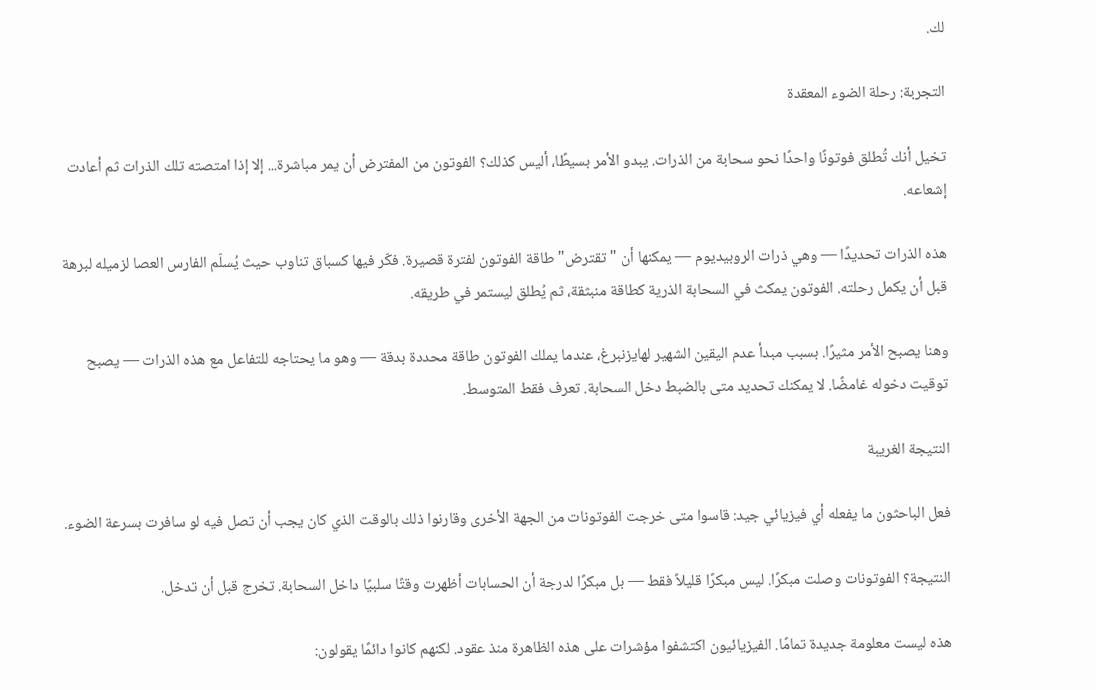لك.

التجربة: رحلة الضوء المعقدة

تخيل أنك تُطلق فوتونًا واحدًا نحو سحابة من الذرات. يبدو الأمر بسيطًا، أليس كذلك؟ الفوتون من المفترض أن يمر مباشرة... إلا إذا امتصته تلك الذرات ثم أعادت إشعاعه.

هذه الذرات تحديدًا — وهي ذرات الروبيديوم — يمكنها أن "تقترض" طاقة الفوتون لفترة قصيرة. فكّر فيها كسباق تناوب حيث يُسلّم الفارس العصا لزميله لبرهة قبل أن يكمل رحلته. الفوتون يمكث في السحابة الذرية كطاقة منبثقة، ثم يُطلق ليستمر في طريقه.

وهنا يصبح الأمر مثيرًا. بسبب مبدأ عدم اليقين الشهير لهايزنبرغ، عندما يملك الفوتون طاقة محددة بدقة — وهو ما يحتاجه للتفاعل مع هذه الذرات — يصبح توقيت دخوله غامضًا. لا يمكنك تحديد متى بالضبط دخل السحابة. تعرف فقط المتوسط.

النتيجة الغريبة

فعل الباحثون ما يفعله أي فيزيائي جيد: قاسوا متى خرجت الفوتونات من الجهة الأخرى وقارنوا ذلك بالوقت الذي كان يجب أن تصل فيه لو سافرت بسرعة الضوء.

النتيجة؟ الفوتونات وصلت مبكرًا. ليس مبكرًا قليلاً فقط — بل مبكرًا لدرجة أن الحسابات أظهرت وقتًا سلبيًا داخل السحابة. تخرج قبل أن تدخل.

هذه ليست معلومة جديدة تمامًا. الفيزيائيون اكتشفوا مؤشرات على هذه الظاهرة منذ عقود. لكنهم كانوا دائمًا يقولون: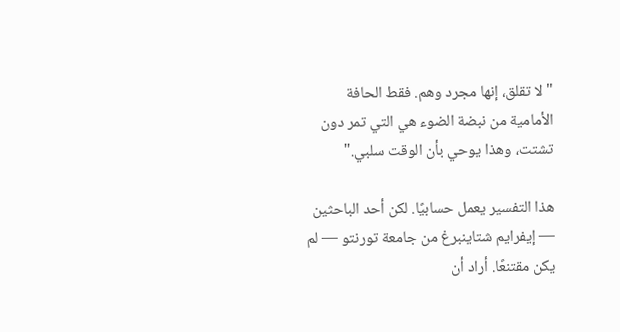"لا تقلق، إنها مجرد وهم. فقط الحافة الأمامية من نبضة الضوء هي التي تمر دون تشتت، وهذا يوحي بأن الوقت سلبي."

هذا التفسير يعمل حسابيًا. لكن أحد الباحثين — إيفرايم شتاينبرغ من جامعة تورنتو — لم يكن مقتنعًا. أراد أن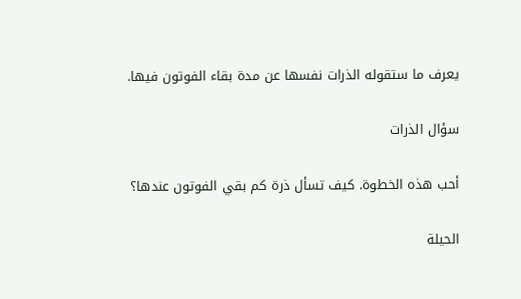يعرف ما ستقوله الذرات نفسها عن مدة بقاء الفوتون فيها.

سؤال الذرات

أحب هذه الخطوة. كيف تسأل ذرة كم بقي الفوتون عندها؟

الحيلة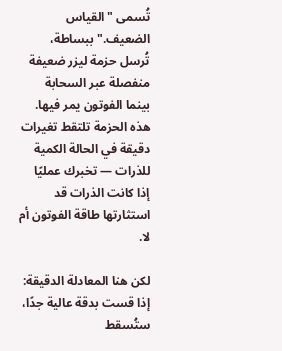تُسمى "القياس الضعيف." ببساطة، تُرسل حزمة ليزر ضعيفة منفصلة عبر السحابة بينما الفوتون يمر فيها. هذه الحزمة تلتقط تغيرات دقيقة في الحالة الكمية للذرات — تخبرك عمليًا إذا كانت الذرات قد استثارتها طاقة الفوتون أم لا.

لكن هنا المعادلة الدقيقة: إذا قست بدقة عالية جدًا، ستُسقط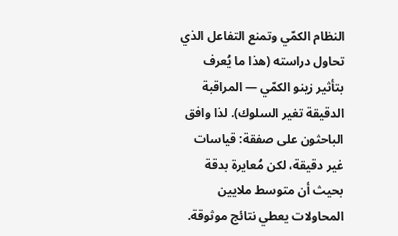النظام الكمّي وتمنع التفاعل الذي تحاول دراسته (هذا ما يُعرف بتأثير زينو الكمّي — المراقبة الدقيقة تغير السلوك). لذا وافق الباحثون على صفقة: قياسات غير دقيقة، لكن مُعايرة بدقة بحيث أن متوسط ملايين المحاولات يعطي نتائج موثوقة.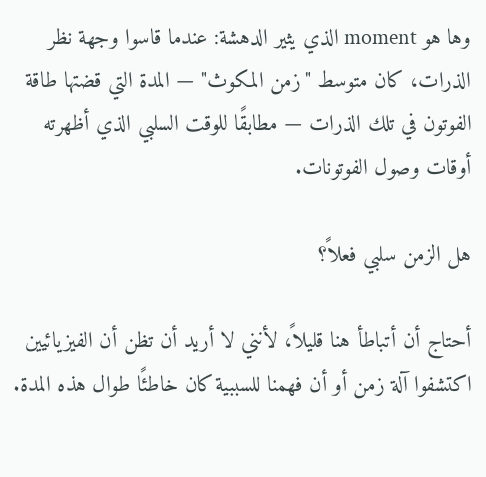وها هو moment الذي يثير الدهشة: عندما قاسوا وجهة نظر الذرات، كان متوسط "زمن المكوث" — المدة التي قضتها طاقة الفوتون في تلك الذرات — مطابقًا للوقت السلبي الذي أظهرته أوقات وصول الفوتونات.

هل الزمن سلبي فعلاً؟

أحتاج أن أتباطأ هنا قليلاً، لأنني لا أريد أن تظن أن الفيزيائيين اكتشفوا آلة زمن أو أن فهمنا للسببية كان خاطئًا طوال هذه المدة.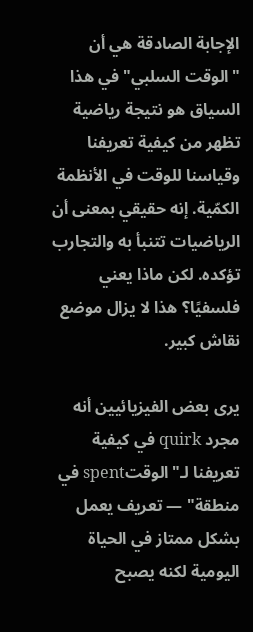الإجابة الصادقة هي أن "الوقت السلبي" في هذا السياق هو نتيجة رياضية تظهر من كيفية تعريفنا وقياسنا للوقت في الأنظمة الكمّية. إنه حقيقي بمعنى أن الرياضيات تتنبأ به والتجارب تؤكده. لكن ماذا يعني فلسفيًا؟ هذا لا يزال موضع نقاش كبير.

يرى بعض الفيزيائيين أنه مجرد quirk في كيفية تعريفنا لـ"الوقتspent في منطقة" — تعريف يعمل بشكل ممتاز في الحياة اليومية لكنه يصبح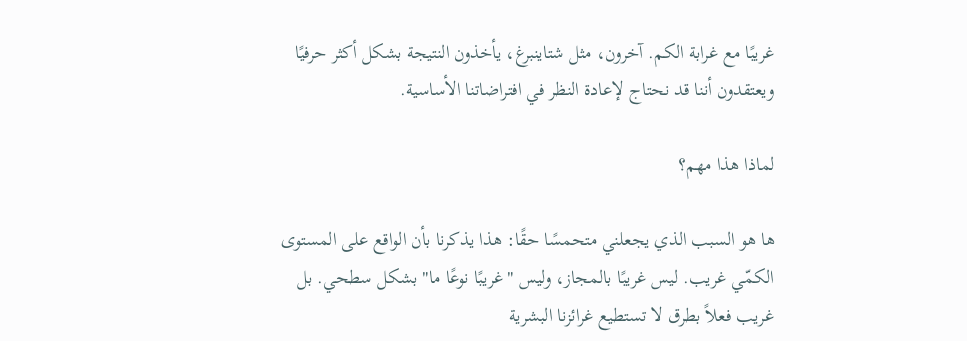غريبًا مع غرابة الكم. آخرون، مثل شتاينبرغ، يأخذون النتيجة بشكل أكثر حرفيًا ويعتقدون أننا قد نحتاج لإعادة النظر في افتراضاتنا الأساسية.

لماذا هذا مهم؟

ها هو السبب الذي يجعلني متحمسًا حقًا: هذا يذكرنا بأن الواقع على المستوى الكمّي غريب. ليس غريبًا بالمجاز، وليس "غريبًا نوعًا ما" بشكل سطحي. بل غريب فعلاً بطرق لا تستطيع غرائزنا البشرية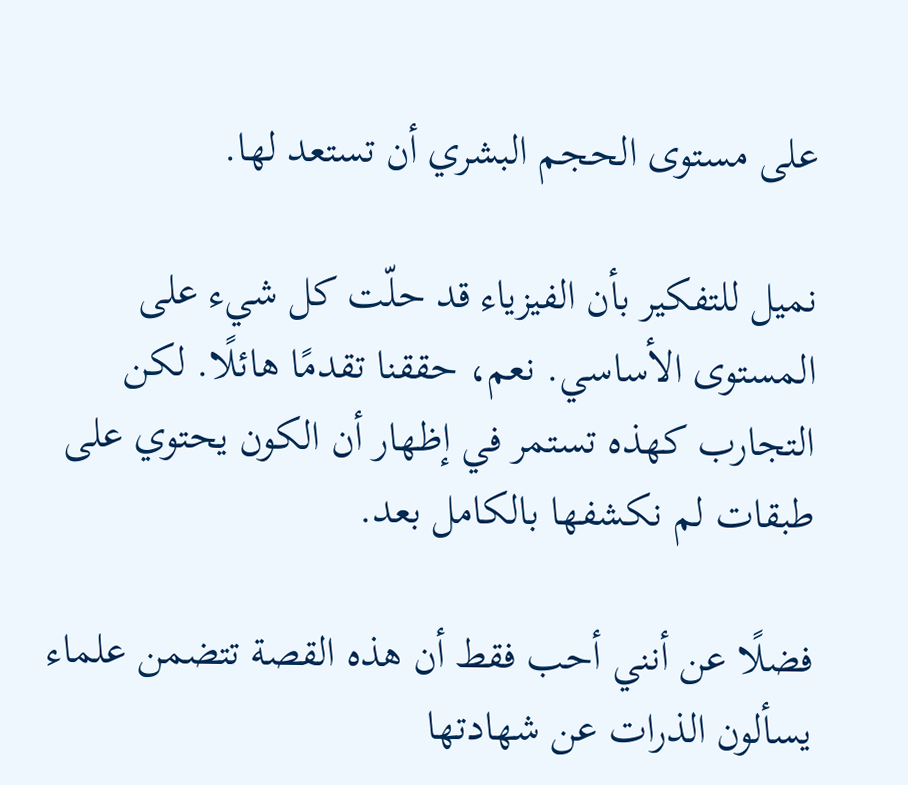على مستوى الحجم البشري أن تستعد لها.

نميل للتفكير بأن الفيزياء قد حلّت كل شيء على المستوى الأساسي. نعم، حققنا تقدمًا هائلًا. لكن التجارب كهذه تستمر في إظهار أن الكون يحتوي على طبقات لم نكشفها بالكامل بعد.

فضلًا عن أنني أحب فقط أن هذه القصة تتضمن علماء يسألون الذرات عن شهادتها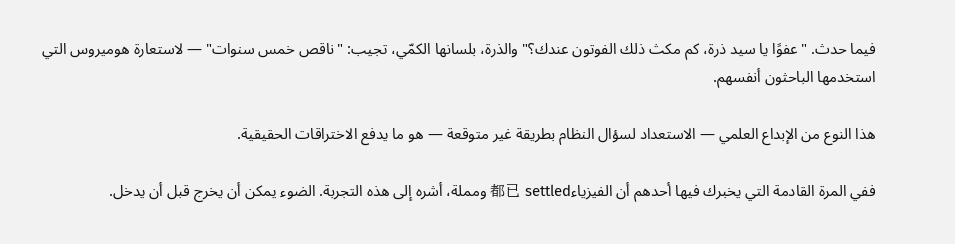فيما حدث. "عفوًا يا سيد ذرة، كم مكث ذلك الفوتون عندك؟" والذرة، بلسانها الكمّي، تجيب: "ناقص خمس سنوات" — لاستعارة هوميروس التي استخدمها الباحثون أنفسهم.

هذا النوع من الإبداع العلمي — الاستعداد لسؤال النظام بطريقة غير متوقعة — هو ما يدفع الاختراقات الحقيقية.

ففي المرة القادمة التي يخبرك فيها أحدهم أن الفيزياء都已 settled ومملة، أشره إلى هذه التجربة. الضوء يمكن أن يخرج قبل أن يدخل.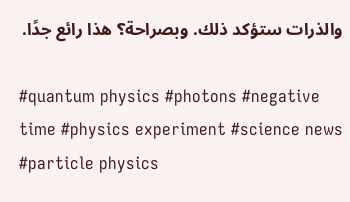والذرات ستؤكد ذلك. وبصراحة؟ هذا رائع جدًا.

#quantum physics #photons #negative time #physics experiment #science news #particle physics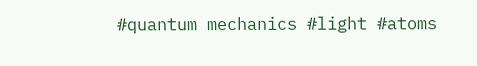#quantum mechanics #light #atoms